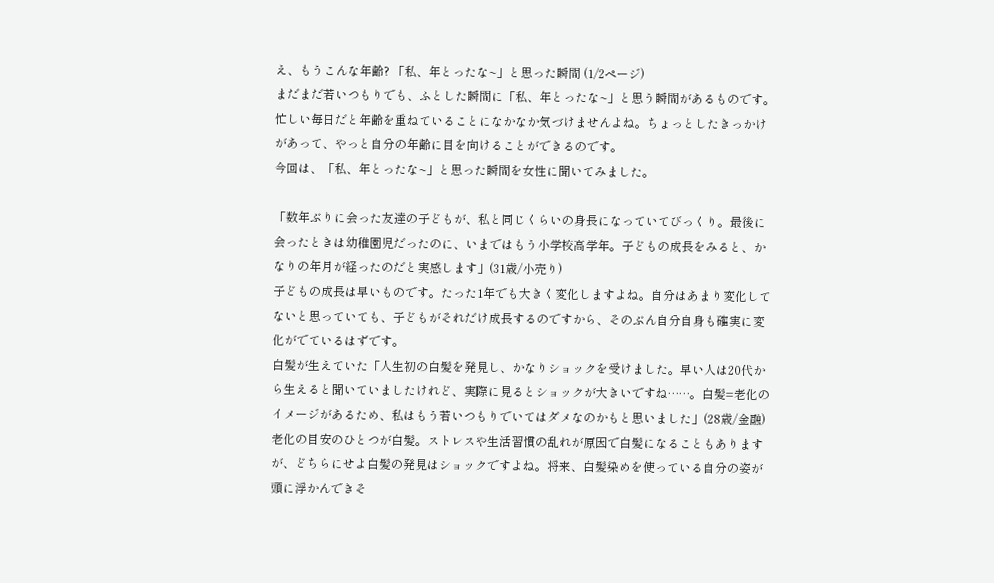え、もうこんな年齢? 「私、年とったな~」と思った瞬間 (1/2ページ)
まだまだ若いつもりでも、ふとした瞬間に「私、年とったな~」と思う瞬間があるものです。忙しい毎日だと年齢を重ねていることになかなか気づけませんよね。ちょっとしたきっかけがあって、やっと自分の年齢に目を向けることができるのです。
今回は、「私、年とったな~」と思った瞬間を女性に聞いてみました。

「数年ぶりに会った友達の子どもが、私と同じくらいの身長になっていてびっくり。最後に会ったときは幼稚園児だったのに、いまではもう小学校高学年。子どもの成長をみると、かなりの年月が経ったのだと実感します」(31歳/小売り)
子どもの成長は早いものです。たった1年でも大きく変化しますよね。自分はあまり変化してないと思っていても、子どもがそれだけ成長するのですから、そのぶん自分自身も確実に変化がでているはずです。
白髪が生えていた「人生初の白髪を発見し、かなりショックを受けました。早い人は20代から生えると聞いていましたけれど、実際に見るとショックが大きいですね……。白髪=老化のイメージがあるため、私はもう若いつもりでいてはダメなのかもと思いました」(28歳/金融)
老化の目安のひとつが白髪。ストレスや生活習慣の乱れが原因で白髪になることもありますが、どちらにせよ白髪の発見はショックですよね。将来、白髪染めを使っている自分の姿が頭に浮かんできそ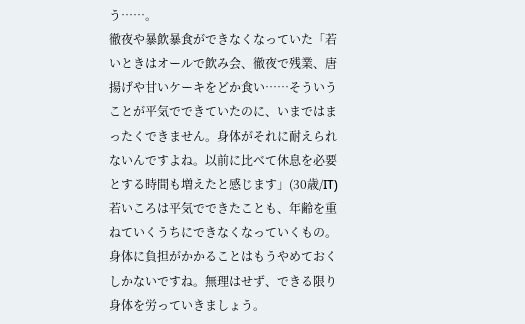う……。
徹夜や暴飲暴食ができなくなっていた「若いときはオールで飲み会、徹夜で残業、唐揚げや甘いケーキをどか食い……そういうことが平気でできていたのに、いまではまったくできません。身体がそれに耐えられないんですよね。以前に比べて休息を必要とする時間も増えたと感じます」(30歳/IT)
若いころは平気でできたことも、年齢を重ねていくうちにできなくなっていくもの。身体に負担がかかることはもうやめておくしかないですね。無理はせず、できる限り身体を労っていきましょう。